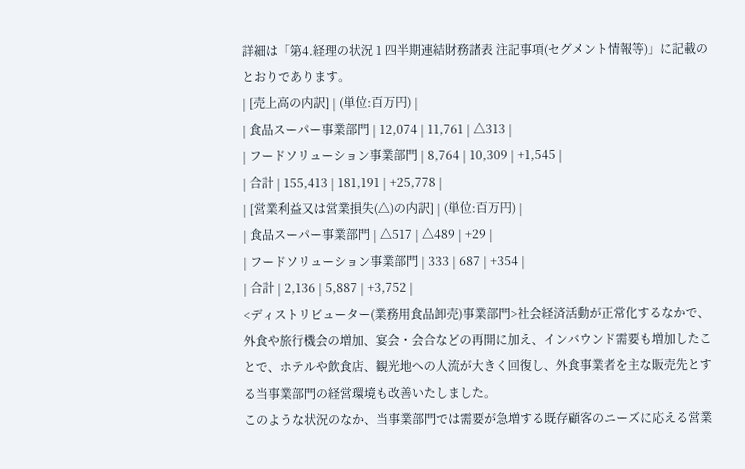詳細は「第4.経理の状況 1 四半期連結財務諸表 注記事項(セグメント情報等)」に記載のとおりであります。
| [売上高の内訳] | (単位:百万円) |
| 食品スーパー事業部門 | 12,074 | 11,761 | △313 |
| フードソリューション事業部門 | 8,764 | 10,309 | +1,545 |
| 合計 | 155,413 | 181,191 | +25,778 |
| [営業利益又は営業損失(△)の内訳] | (単位:百万円) |
| 食品スーパー事業部門 | △517 | △489 | +29 |
| フードソリューション事業部門 | 333 | 687 | +354 |
| 合計 | 2,136 | 5,887 | +3,752 |
<ディストリビューター(業務用食品卸売)事業部門>社会経済活動が正常化するなかで、外食や旅行機会の増加、宴会・会合などの再開に加え、インバウンド需要も増加したことで、ホテルや飲食店、観光地への人流が大きく回復し、外食事業者を主な販売先とする当事業部門の経営環境も改善いたしました。
このような状況のなか、当事業部門では需要が急増する既存顧客のニーズに応える営業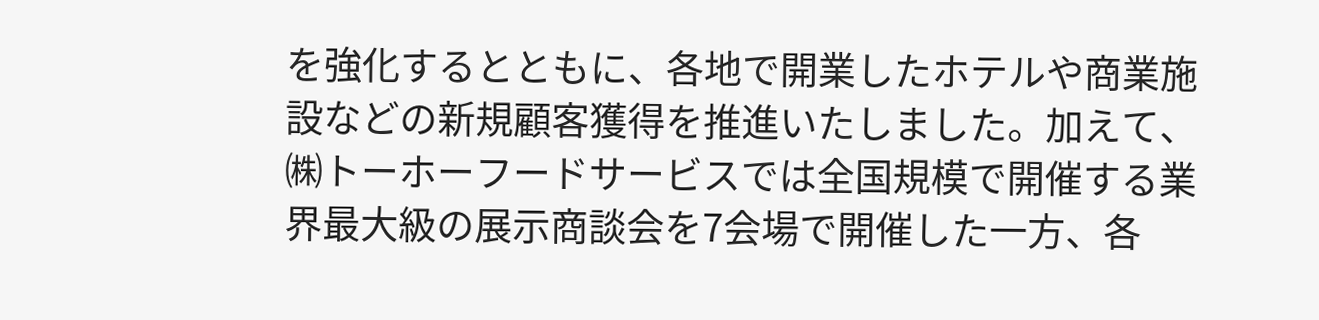を強化するとともに、各地で開業したホテルや商業施設などの新規顧客獲得を推進いたしました。加えて、㈱トーホーフードサービスでは全国規模で開催する業界最大級の展示商談会を7会場で開催した一方、各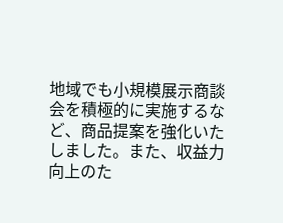地域でも小規模展示商談会を積極的に実施するなど、商品提案を強化いたしました。また、収益力向上のた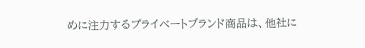めに注力するプライベートブランド商品は、他社に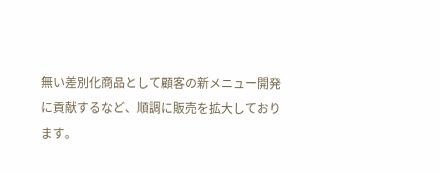無い差別化商品として顧客の新メニュー開発に貢献するなど、順調に販売を拡大しております。